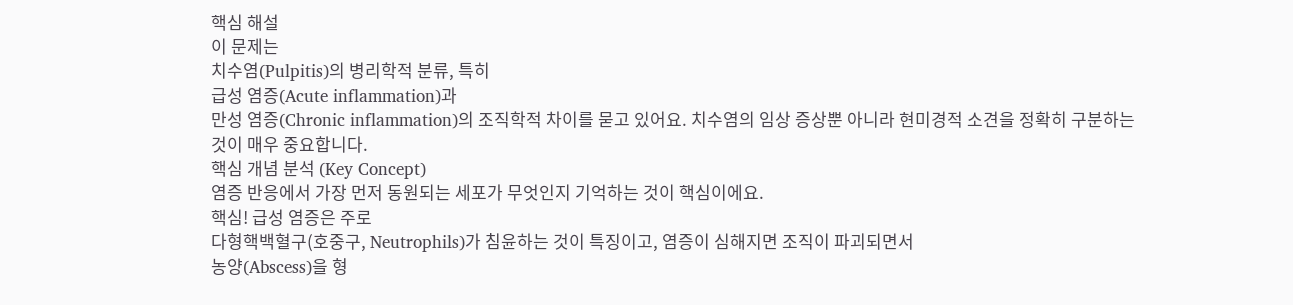핵심 해설
이 문제는
치수염(Pulpitis)의 병리학적 분류, 특히
급성 염증(Acute inflammation)과
만성 염증(Chronic inflammation)의 조직학적 차이를 묻고 있어요. 치수염의 임상 증상뿐 아니라 현미경적 소견을 정확히 구분하는 것이 매우 중요합니다.
핵심 개념 분석 (Key Concept)
염증 반응에서 가장 먼저 동원되는 세포가 무엇인지 기억하는 것이 핵심이에요.
핵심! 급성 염증은 주로
다형핵백혈구(호중구, Neutrophils)가 침윤하는 것이 특징이고, 염증이 심해지면 조직이 파괴되면서
농양(Abscess)을 형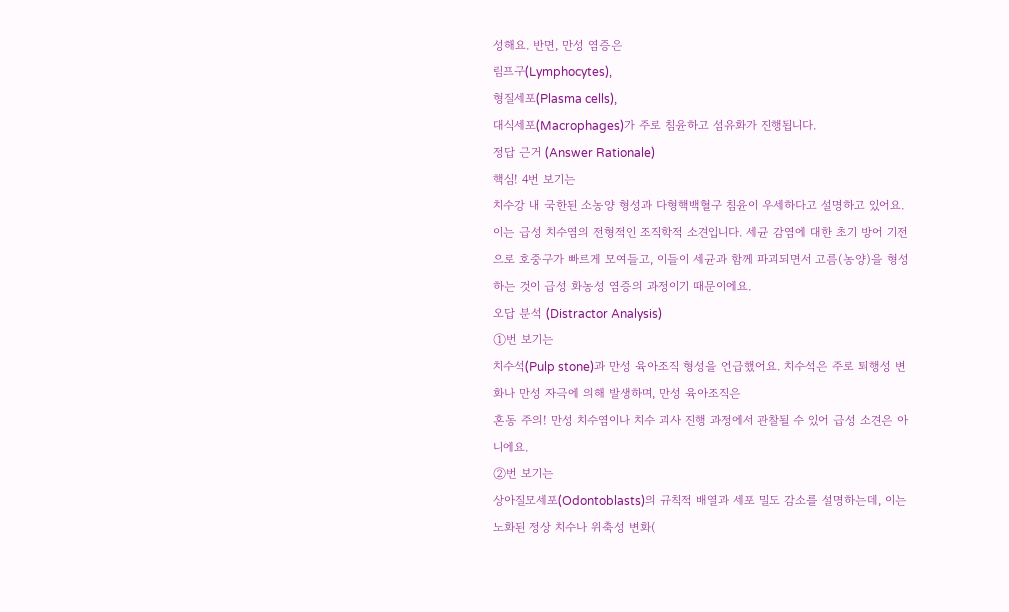성해요. 반면, 만성 염증은
림프구(Lymphocytes),
형질세포(Plasma cells),
대식세포(Macrophages)가 주로 침윤하고 섬유화가 진행됩니다.
정답 근거 (Answer Rationale)
핵심! 4번 보기는
치수강 내 국한된 소농양 형성과 다형핵백혈구 침윤이 우세하다고 설명하고 있어요. 이는 급성 치수염의 전형적인 조직학적 소견입니다. 세균 감염에 대한 초기 방어 기전으로 호중구가 빠르게 모여들고, 이들이 세균과 함께 파괴되면서 고름(농양)을 형성하는 것이 급성 화농성 염증의 과정이기 때문이에요.
오답 분석 (Distractor Analysis)
①번 보기는
치수석(Pulp stone)과 만성 육아조직 형성을 언급했어요. 치수석은 주로 퇴행성 변화나 만성 자극에 의해 발생하며, 만성 육아조직은
혼동 주의! 만성 치수염이나 치수 괴사 진행 과정에서 관찰될 수 있어 급성 소견은 아니에요.
②번 보기는
상아질모세포(Odontoblasts)의 규칙적 배열과 세포 밀도 감소를 설명하는데, 이는 노화된 정상 치수나 위축성 변화(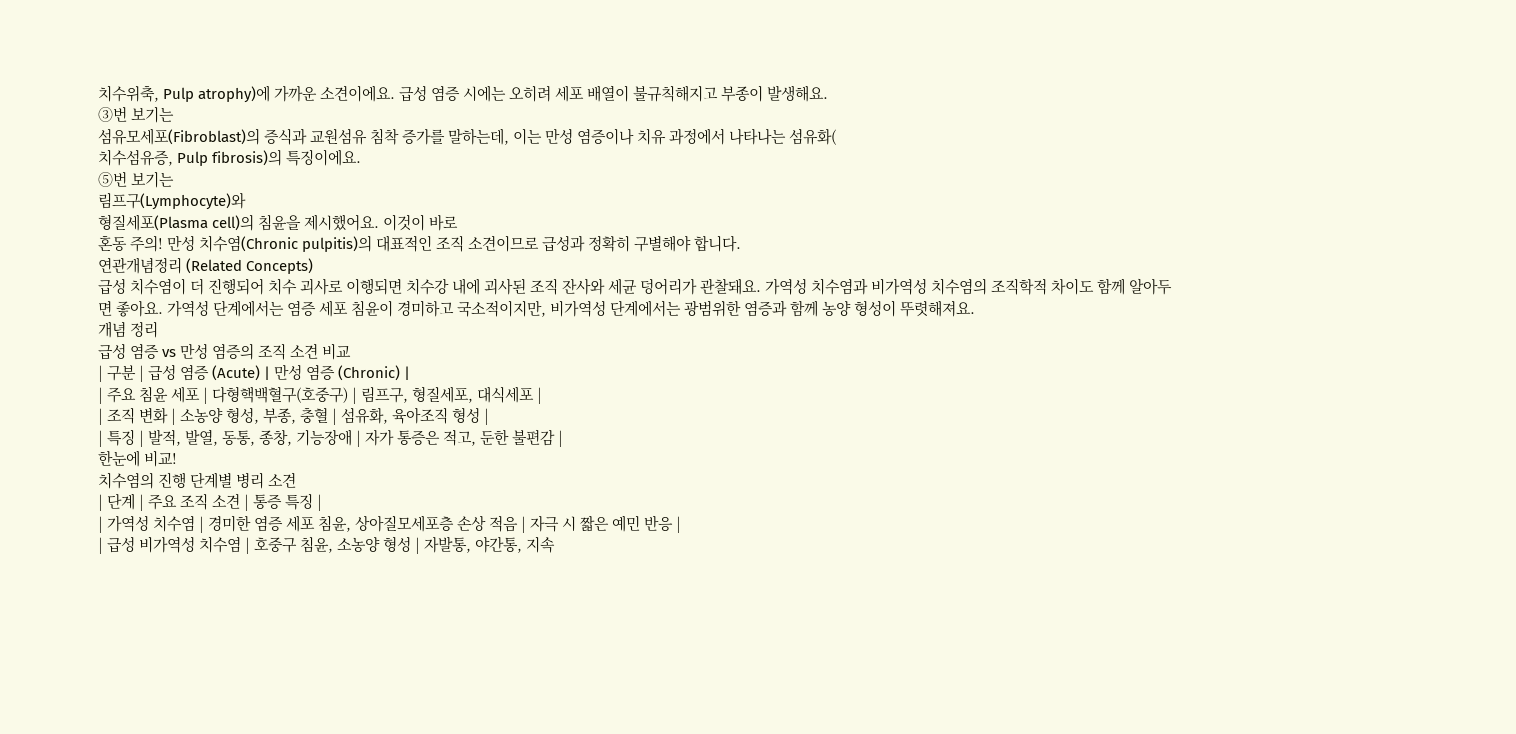치수위축, Pulp atrophy)에 가까운 소견이에요. 급성 염증 시에는 오히려 세포 배열이 불규칙해지고 부종이 발생해요.
③번 보기는
섬유모세포(Fibroblast)의 증식과 교원섬유 침착 증가를 말하는데, 이는 만성 염증이나 치유 과정에서 나타나는 섬유화(
치수섬유증, Pulp fibrosis)의 특징이에요.
⑤번 보기는
림프구(Lymphocyte)와
형질세포(Plasma cell)의 침윤을 제시했어요. 이것이 바로
혼동 주의! 만성 치수염(Chronic pulpitis)의 대표적인 조직 소견이므로 급성과 정확히 구별해야 합니다.
연관개념정리 (Related Concepts)
급성 치수염이 더 진행되어 치수 괴사로 이행되면 치수강 내에 괴사된 조직 잔사와 세균 덩어리가 관찰돼요. 가역성 치수염과 비가역성 치수염의 조직학적 차이도 함께 알아두면 좋아요. 가역성 단계에서는 염증 세포 침윤이 경미하고 국소적이지만, 비가역성 단계에서는 광범위한 염증과 함께 농양 형성이 뚜렷해져요.
개념 정리
급성 염증 vs 만성 염증의 조직 소견 비교
| 구분 | 급성 염증 (Acute) | 만성 염증 (Chronic) |
| 주요 침윤 세포 | 다형핵백혈구(호중구) | 림프구, 형질세포, 대식세포 |
| 조직 변화 | 소농양 형성, 부종, 충혈 | 섬유화, 육아조직 형성 |
| 특징 | 발적, 발열, 동통, 종창, 기능장애 | 자가 통증은 적고, 둔한 불편감 |
한눈에 비교!
치수염의 진행 단계별 병리 소견
| 단계 | 주요 조직 소견 | 통증 특징 |
| 가역성 치수염 | 경미한 염증 세포 침윤, 상아질모세포층 손상 적음 | 자극 시 짧은 예민 반응 |
| 급성 비가역성 치수염 | 호중구 침윤, 소농양 형성 | 자발통, 야간통, 지속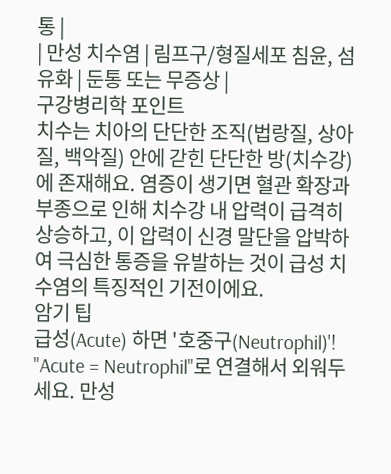통 |
| 만성 치수염 | 림프구/형질세포 침윤, 섬유화 | 둔통 또는 무증상 |
구강병리학 포인트
치수는 치아의 단단한 조직(법랑질, 상아질, 백악질) 안에 갇힌 단단한 방(치수강)에 존재해요. 염증이 생기면 혈관 확장과 부종으로 인해 치수강 내 압력이 급격히 상승하고, 이 압력이 신경 말단을 압박하여 극심한 통증을 유발하는 것이 급성 치수염의 특징적인 기전이에요.
암기 팁
급성(Acute) 하면 '호중구(Neutrophil)'! "Acute = Neutrophil"로 연결해서 외워두세요. 만성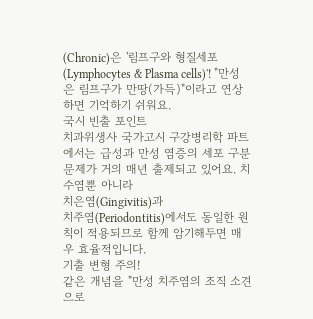(Chronic)은 '림프구와 형질세포(Lymphocytes & Plasma cells)'! "만성은 림프구가 만땅(가득)"이라고 연상하면 기억하기 쉬워요.
국시 빈출 포인트
치과위생사 국가고시 구강병리학 파트에서는 급성과 만성 염증의 세포 구분 문제가 거의 매년 출제되고 있어요. 치수염뿐 아니라
치은염(Gingivitis)과
치주염(Periodontitis)에서도 동일한 원칙이 적용되므로 함께 암기해두면 매우 효율적입니다.
기출 변형 주의!
같은 개념을 "만성 치주염의 조직 소견으로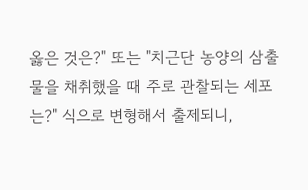옳은 것은?" 또는 "치근단 농양의 삼출물을 채취했을 때 주로 관찰되는 세포는?" 식으로 변형해서 출제되니,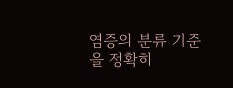염증의 분류 기준을 정확히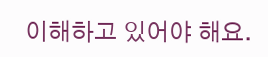이해하고 있어야 해요.